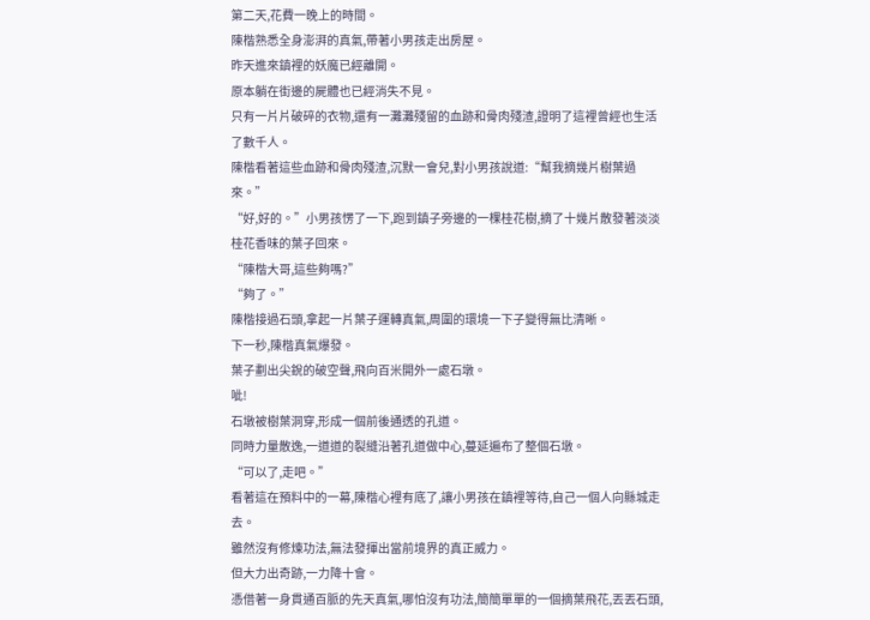第二天,花費一晚上的時間。
陳楷熟悉全身澎湃的真氣,帶著小男孩走出房屋。
昨天進來鎮裡的妖魔已經離開。
原本躺在街邊的屍體也已經消失不見。
只有一片片破碎的衣物,還有一灘灘殘留的血跡和骨肉殘渣,證明了這裡曾經也生活了數千人。
陳楷看著這些血跡和骨肉殘渣,沉默一會兒,對小男孩說道:“幫我摘幾片樹葉過來。”
“好,好的。”小男孩愣了一下,跑到鎮子旁邊的一棵桂花樹,摘了十幾片散發著淡淡桂花香味的葉子回來。
“陳楷大哥,這些夠嗎?”
“夠了。”
陳楷接過石頭,拿起一片葉子運轉真氣,周圍的環境一下子變得無比清晰。
下一秒,陳楷真氣爆發。
葉子劃出尖銳的破空聲,飛向百米開外一處石墩。
呲!
石墩被樹葉洞穿,形成一個前後通透的孔道。
同時力量散逸,一道道的裂縫沿著孔道做中心,蔓延遍布了整個石墩。
“可以了,走吧。”
看著這在預料中的一幕,陳楷心裡有底了,讓小男孩在鎮裡等待,自己一個人向縣城走去。
雖然沒有修煉功法,無法發揮出當前境界的真正威力。
但大力出奇跡,一力降十會。
憑借著一身貫通百脈的先天真氣,哪怕沒有功法,簡簡單單的一個摘葉飛花,丟丟石頭,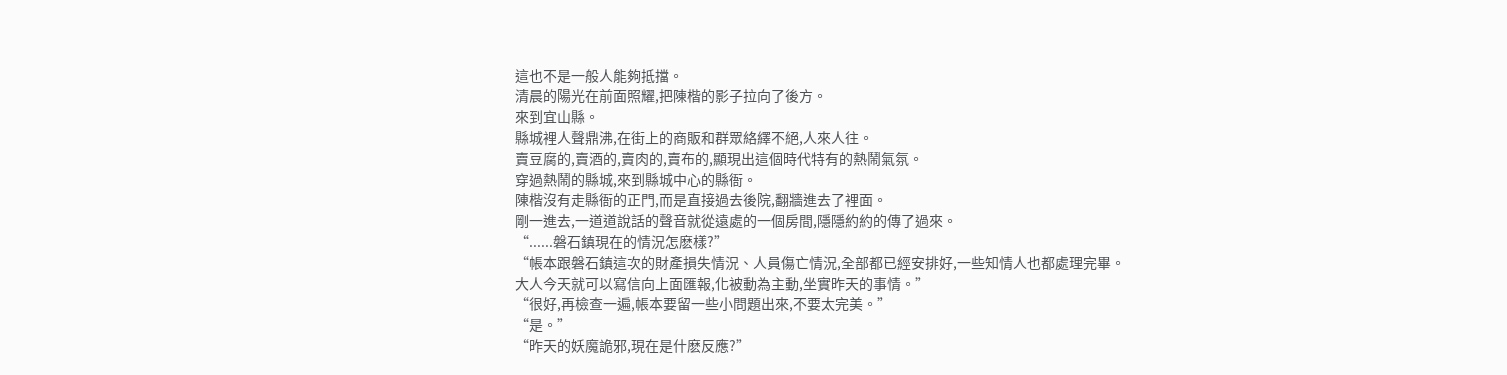這也不是一般人能夠抵擋。
清晨的陽光在前面照耀,把陳楷的影子拉向了後方。
來到宜山縣。
縣城裡人聲鼎沸,在街上的商販和群眾絡繹不絕,人來人往。
賣豆腐的,賣酒的,賣肉的,賣布的,顯現出這個時代特有的熱鬧氣氛。
穿過熱鬧的縣城,來到縣城中心的縣衙。
陳楷沒有走縣衙的正門,而是直接過去後院,翻牆進去了裡面。
剛一進去,一道道說話的聲音就從遠處的一個房間,隱隱約約的傳了過來。
“......磐石鎮現在的情況怎麽樣?”
“帳本跟磐石鎮這次的財產損失情況、人員傷亡情況,全部都已經安排好,一些知情人也都處理完畢。
大人今天就可以寫信向上面匯報,化被動為主動,坐實昨天的事情。”
“很好,再檢查一遍,帳本要留一些小問題出來,不要太完美。”
“是。”
“昨天的妖魔詭邪,現在是什麽反應?”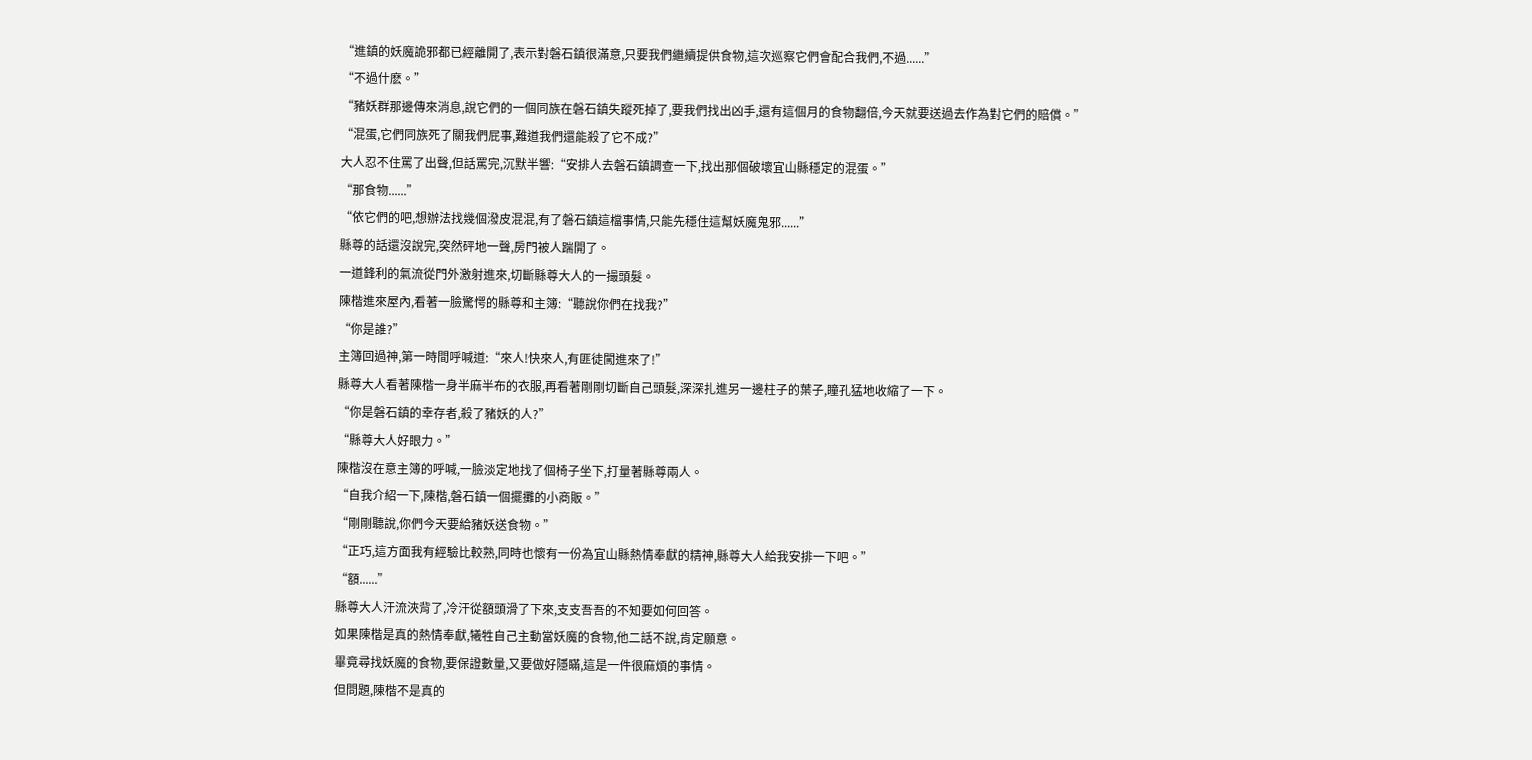“進鎮的妖魔詭邪都已經離開了,表示對磐石鎮很滿意,只要我們繼續提供食物,這次巡察它們會配合我們,不過......”
“不過什麽。”
“豬妖群那邊傳來消息,說它們的一個同族在磐石鎮失蹤死掉了,要我們找出凶手,還有這個月的食物翻倍,今天就要送過去作為對它們的賠償。”
“混蛋,它們同族死了關我們屁事,難道我們還能殺了它不成?”
大人忍不住罵了出聲,但話罵完,沉默半響:“安排人去磐石鎮調查一下,找出那個破壞宜山縣穩定的混蛋。”
“那食物......”
“依它們的吧,想辦法找幾個潑皮混混,有了磐石鎮這檔事情,只能先穩住這幫妖魔鬼邪......”
縣尊的話還沒說完,突然砰地一聲,房門被人踹開了。
一道鋒利的氣流從門外激射進來,切斷縣尊大人的一撮頭髮。
陳楷進來屋內,看著一臉驚愕的縣尊和主簿:“聽說你們在找我?”
“你是誰?”
主簿回過神,第一時間呼喊道:“來人!快來人,有匪徒闖進來了!”
縣尊大人看著陳楷一身半麻半布的衣服,再看著剛剛切斷自己頭髮,深深扎進另一邊柱子的葉子,瞳孔猛地收縮了一下。
“你是磐石鎮的幸存者,殺了豬妖的人?”
“縣尊大人好眼力。”
陳楷沒在意主簿的呼喊,一臉淡定地找了個椅子坐下,打量著縣尊兩人。
“自我介紹一下,陳楷,磐石鎮一個擺攤的小商販。”
“剛剛聽說,你們今天要給豬妖送食物。”
“正巧,這方面我有經驗比較熟,同時也懷有一份為宜山縣熱情奉獻的精神,縣尊大人給我安排一下吧。”
“額......”
縣尊大人汗流浹背了,冷汗從額頭滑了下來,支支吾吾的不知要如何回答。
如果陳楷是真的熱情奉獻,犧牲自己主動當妖魔的食物,他二話不說,肯定願意。
畢竟尋找妖魔的食物,要保證數量,又要做好隱瞞,這是一件很麻煩的事情。
但問題,陳楷不是真的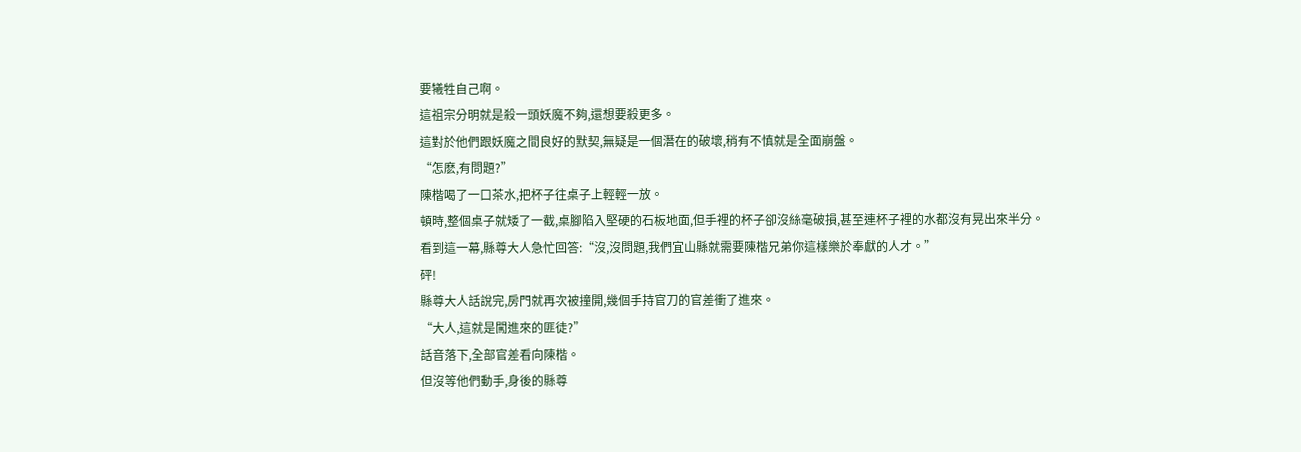要犧牲自己啊。
這祖宗分明就是殺一頭妖魔不夠,還想要殺更多。
這對於他們跟妖魔之間良好的默契,無疑是一個潛在的破壞,稍有不慎就是全面崩盤。
“怎麽,有問題?”
陳楷喝了一口茶水,把杯子往桌子上輕輕一放。
頓時,整個桌子就矮了一截,桌腳陷入堅硬的石板地面,但手裡的杯子卻沒絲毫破損,甚至連杯子裡的水都沒有晃出來半分。
看到這一幕,縣尊大人急忙回答:“沒,沒問題,我們宜山縣就需要陳楷兄弟你這樣樂於奉獻的人才。”
砰!
縣尊大人話說完,房門就再次被撞開,幾個手持官刀的官差衝了進來。
“大人,這就是闖進來的匪徒?”
話音落下,全部官差看向陳楷。
但沒等他們動手,身後的縣尊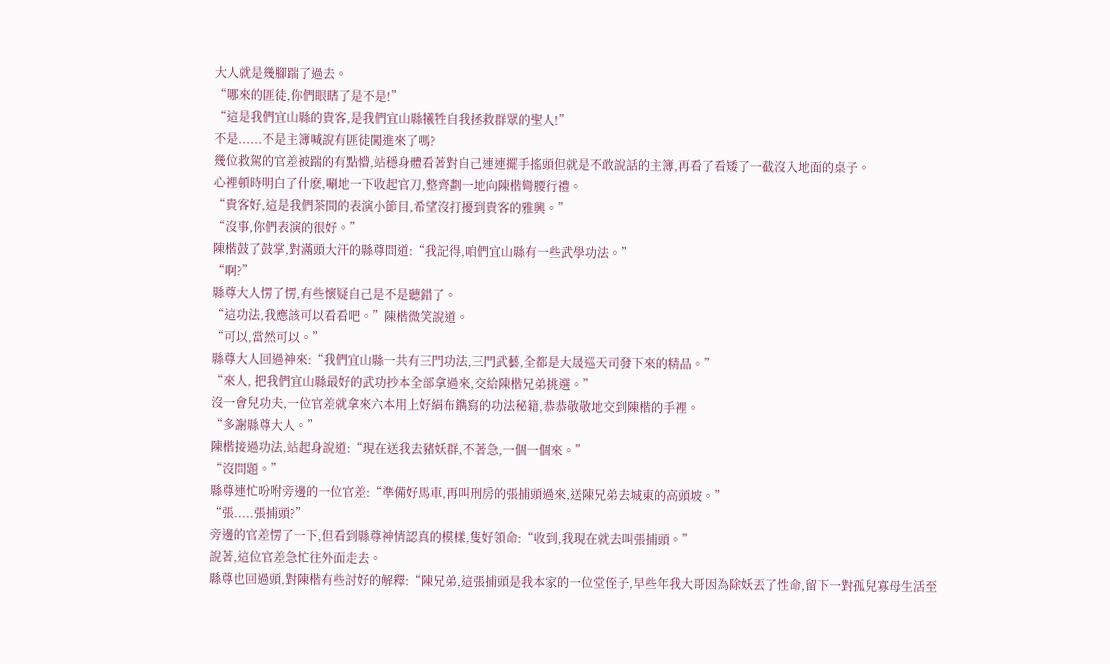大人就是幾腳踹了過去。
“哪來的匪徒,你們眼瞎了是不是!”
“這是我們宜山縣的貴客,是我們宜山縣犧牲自我拯救群眾的聖人!”
不是......不是主簿喊說有匪徒闖進來了嗎?
幾位救駕的官差被踹的有點懵,站穩身體看著對自己連連擺手搖頭但就是不敢說話的主簿,再看了看矮了一截沒入地面的桌子。
心裡頓時明白了什麽,唰地一下收起官刀,整齊劃一地向陳楷彎腰行禮。
“貴客好,這是我們茶間的表演小節目,希望沒打擾到貴客的雅興。”
“沒事,你們表演的很好。”
陳楷鼓了鼓掌,對滿頭大汗的縣尊問道:“我記得,咱們宜山縣有一些武學功法。”
“啊?”
縣尊大人愣了愣,有些懷疑自己是不是聽錯了。
“這功法,我應該可以看看吧。”陳楷微笑說道。
“可以,當然可以。”
縣尊大人回過神來:“我們宜山縣一共有三門功法,三門武藝,全都是大晟巡天司發下來的精品。”
“來人, 把我們宜山縣最好的武功抄本全部拿過來,交給陳楷兄弟挑選。”
沒一會兒功夫,一位官差就拿來六本用上好絹布鐫寫的功法秘籍,恭恭敬敬地交到陳楷的手裡。
“多謝縣尊大人。”
陳楷接過功法,站起身說道:“現在送我去豬妖群,不著急,一個一個來。”
“沒問題。”
縣尊連忙吩咐旁邊的一位官差:“準備好馬車,再叫刑房的張捕頭過來,送陳兄弟去城東的高頭坡。”
“張.....張捕頭?”
旁邊的官差愣了一下,但看到縣尊神情認真的模樣,隻好領命:“收到,我現在就去叫張捕頭。”
說著,這位官差急忙往外面走去。
縣尊也回過頭,對陳楷有些討好的解釋:“陳兄弟,這張捕頭是我本家的一位堂侄子,早些年我大哥因為除妖丟了性命,留下一對孤兒寡母生活至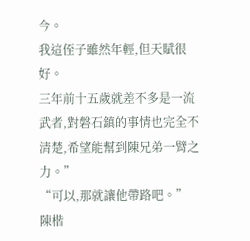今。
我這侄子雖然年輕,但天賦很好。
三年前十五歲就差不多是一流武者,對磐石鎮的事情也完全不清楚,希望能幫到陳兄弟一臂之力。”
“可以,那就讓他帶路吧。”
陳楷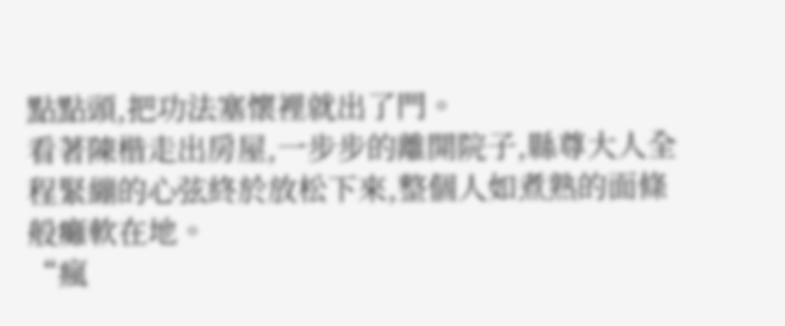點點頭,把功法塞懷裡就出了門。
看著陳楷走出房屋,一步步的離開院子,縣尊大人全程緊繃的心弦終於放松下來,整個人如煮熟的面條般癱軟在地。
“瘋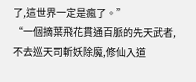了,這世界一定是瘋了。”
“一個摘葉飛花貫通百脈的先天武者,不去巡天司斬妖除魔,修仙入道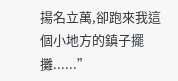揚名立萬,卻跑來我這個小地方的鎮子擺攤......”